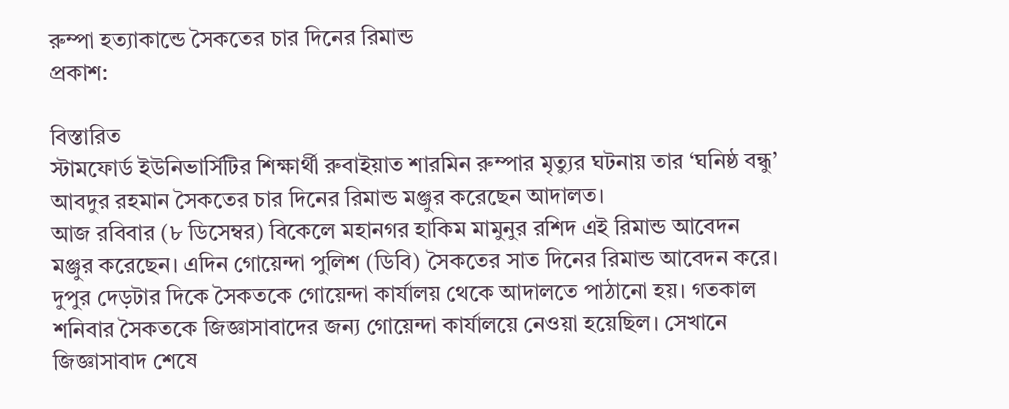রুম্পা হত্যাকান্ডে সৈকতের চার দিনের রিমান্ড
প্রকাশ:

বিস্তারিত
স্টামফোর্ড ইউনিভার্সিটির শিক্ষার্থী রুবাইয়াত শারমিন রুম্পার মৃত্যুর ঘটনায় তার ‘ঘনিষ্ঠ বন্ধু’ আবদুর রহমান সৈকতের চার দিনের রিমান্ড মঞ্জুর করেছেন আদালত।
আজ রবিবার (৮ ডিসেম্বর) বিকেলে মহানগর হাকিম মামুনুর রশিদ এই রিমান্ড আবেদন মঞ্জুর করেছেন। এদিন গোয়েন্দা পুলিশ (ডিবি) সৈকতের সাত দিনের রিমান্ড আবেদন করে।
দুপুর দেড়টার দিকে সৈকতকে গোয়েন্দা কার্যালয় থেকে আদালতে পাঠানো হয়। গতকাল শনিবার সৈকতকে জিজ্ঞাসাবাদের জন্য গোয়েন্দা কার্যালয়ে নেওয়া হয়েছিল। সেখানে জিজ্ঞাসাবাদ শেষে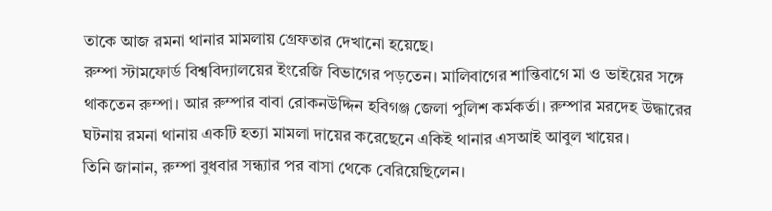তাকে আজ রমনা থানার মামলায় গ্রেফতার দেখানো হয়েছে।
রুম্পা স্টামফোর্ড বিশ্ববিদ্যালয়ের ইংরেজি বিভাগের পড়তেন। মালিবাগের শান্তিবাগে মা ও ভাইয়ের সঙ্গে থাকতেন রুম্পা। আর রুম্পার বাবা রোকনউদ্দিন হবিগঞ্জ জেলা পুলিশ কর্মকর্তা। রুম্পার মরদেহ উদ্ধারের ঘটনায় রমনা থানায় একটি হত্যা মামলা দায়ের করেছেনে একিই থানার এসআই আবুল খায়ের।
তিনি জানান, রুম্পা বুধবার সন্ধ্যার পর বাসা থেকে বেরিয়েছিলেন।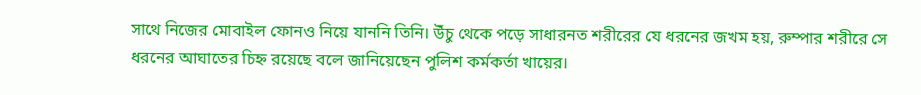সাথে নিজের মোবাইল ফোনও নিয়ে যাননি তিনি। উঁচু থেকে পড়ে সাধারনত শরীরের যে ধরনের জখম হয়, রুম্পার শরীরে সে ধরনের আঘাতের চিহ্ন রয়েছে বলে জানিয়েছেন পুলিশ কর্মকর্তা খায়ের।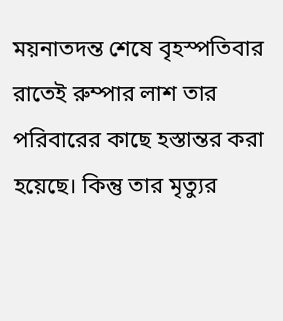ময়নাতদন্ত শেষে বৃহস্পতিবার রাতেই রুম্পার লাশ তার পরিবারের কাছে হস্তান্তর করা হয়েছে। কিন্তু তার মৃত্যুর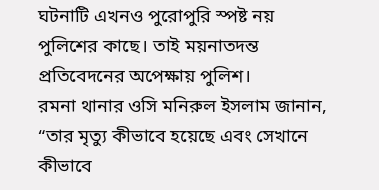ঘটনাটি এখনও পুরোপুরি স্পষ্ট নয় পুলিশের কাছে। তাই ময়নাতদন্ত প্রতিবেদনের অপেক্ষায় পুলিশ।
রমনা থানার ওসি মনিরুল ইসলাম জানান, “তার মৃত্যু কীভাবে হয়েছে এবং সেখানে কীভাবে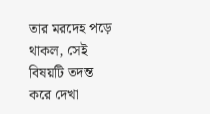তার মরদেহ পড়ে থাকল, সেই বিষয়টি তদন্ত করে দেখা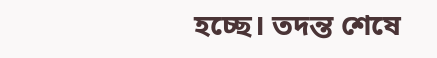হচ্ছে। তদন্ত শেষে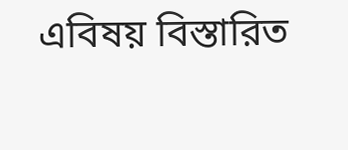এবিষয় বিস্তারিত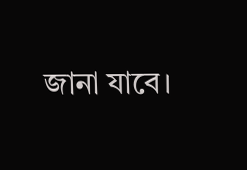জানা যাবে।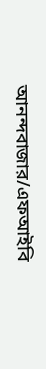আনন্দবাজার/এফআইবি